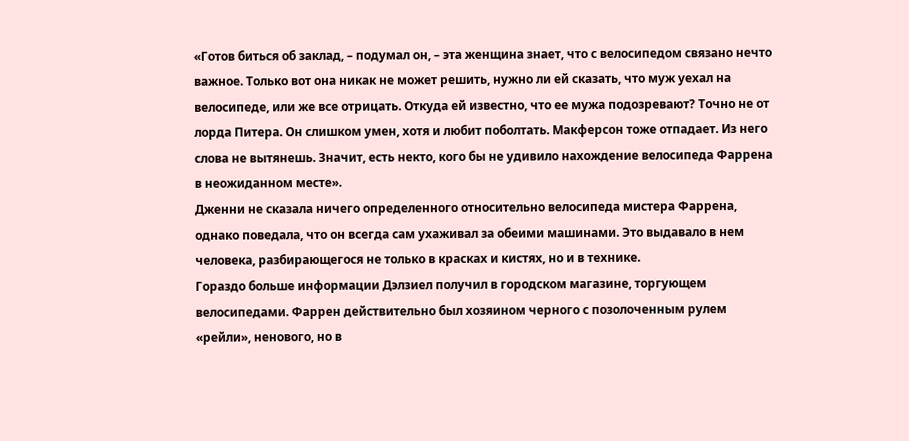«Готов биться об заклад, – подумал он, – эта женщина знает, что с велосипедом связано нечто важное. Только вот она никак не может решить, нужно ли ей сказать, что муж уехал на велосипеде, или же все отрицать. Откуда ей известно, что ее мужа подозревают? Точно не от лорда Питера. Он слишком умен, хотя и любит поболтать. Макферсон тоже отпадает. Из него слова не вытянешь. Значит, есть некто, кого бы не удивило нахождение велосипеда Фаррена в неожиданном месте».
Дженни не сказала ничего определенного относительно велосипеда мистера Фаррена, однако поведала, что он всегда сам ухаживал за обеими машинами. Это выдавало в нем человека, разбирающегося не только в красках и кистях, но и в технике.
Гораздо больше информации Дэлзиел получил в городском магазине, торгующем велосипедами. Фаррен действительно был хозяином черного с позолоченным рулем «рейли», ненового, но в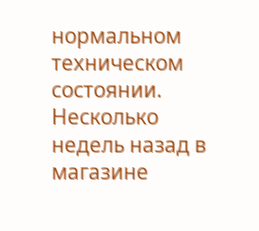нормальном техническом состоянии. Несколько недель назад в магазине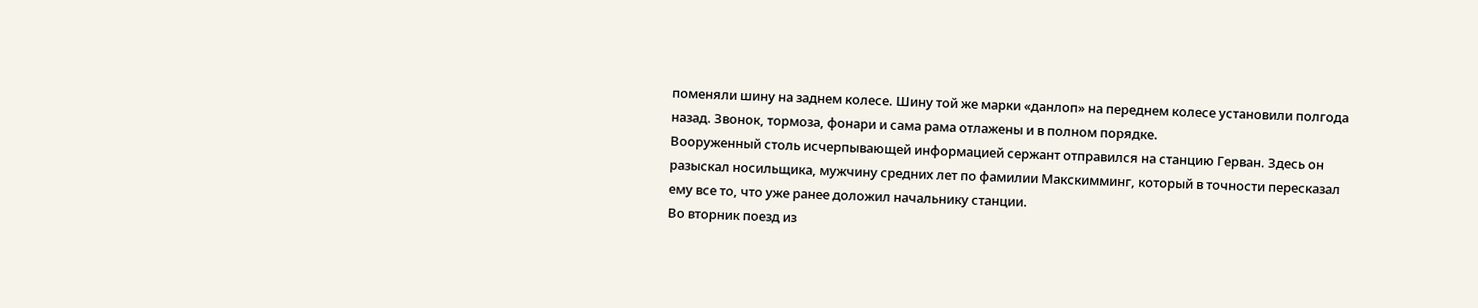поменяли шину на заднем колесе. Шину той же марки «данлоп» на переднем колесе установили полгода назад. Звонок, тормоза, фонари и сама рама отлажены и в полном порядке.
Вооруженный столь исчерпывающей информацией сержант отправился на станцию Герван. Здесь он разыскал носильщика, мужчину средних лет по фамилии Макскимминг, который в точности пересказал ему все то, что уже ранее доложил начальнику станции.
Во вторник поезд из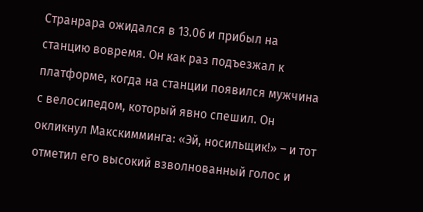Странрара ожидался в 13.06 и прибыл на станцию вовремя. Он как раз подъезжал к платформе, когда на станции появился мужчина с велосипедом, который явно спешил. Он окликнул Макскимминга: «Эй, носильщик!» – и тот отметил его высокий взволнованный голос и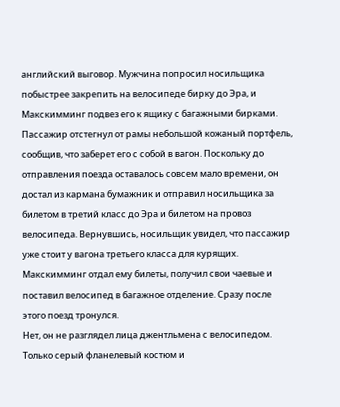английский выговор. Мужчина попросил носильщика побыстрее закрепить на велосипеде бирку до Эра, и Макскимминг подвез его к ящику с багажными бирками. Пассажир отстегнул от рамы небольшой кожаный портфель, сообщив, что заберет его с собой в вагон. Поскольку до отправления поезда оставалось совсем мало времени, он достал из кармана бумажник и отправил носильщика за билетом в третий класс до Эра и билетом на провоз велосипеда. Вернувшись, носильщик увидел, что пассажир уже стоит у вагона третьего класса для курящих. Макскимминг отдал ему билеты, получил свои чаевые и поставил велосипед в багажное отделение. Сразу после этого поезд тронулся.
Нет, он не разглядел лица джентльмена с велосипедом. Только серый фланелевый костюм и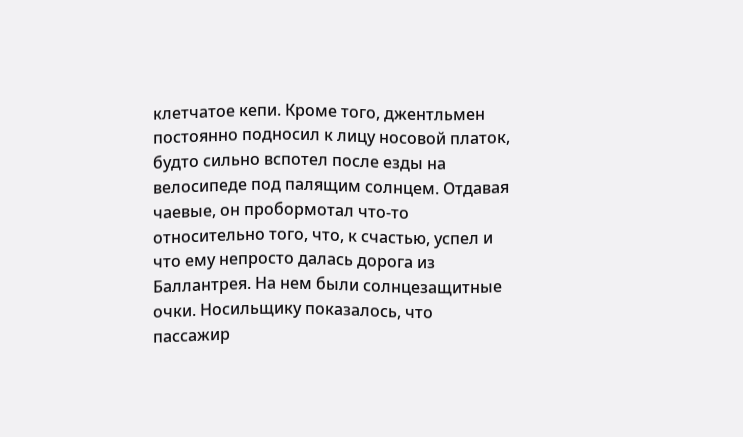клетчатое кепи. Кроме того, джентльмен постоянно подносил к лицу носовой платок, будто сильно вспотел после езды на велосипеде под палящим солнцем. Отдавая чаевые, он пробормотал что-то относительно того, что, к счастью, успел и что ему непросто далась дорога из Баллантрея. На нем были солнцезащитные очки. Носильщику показалось, что пассажир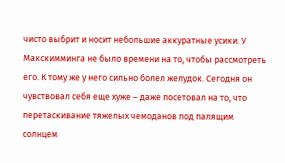чисто выбрит и носит небольшие аккуратные усики. У Макскимминга не было времени на то, чтобы рассмотреть его. К тому же у него сильно болел желудок. Сегодня он чувствовал себя еще хуже – даже посетовал на то, что перетаскивание тяжелых чемоданов под палящим солнцем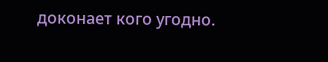доконает кого угодно.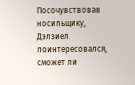Посочувствовав носильщику, Дэлзиел поинтересовался, сможет ли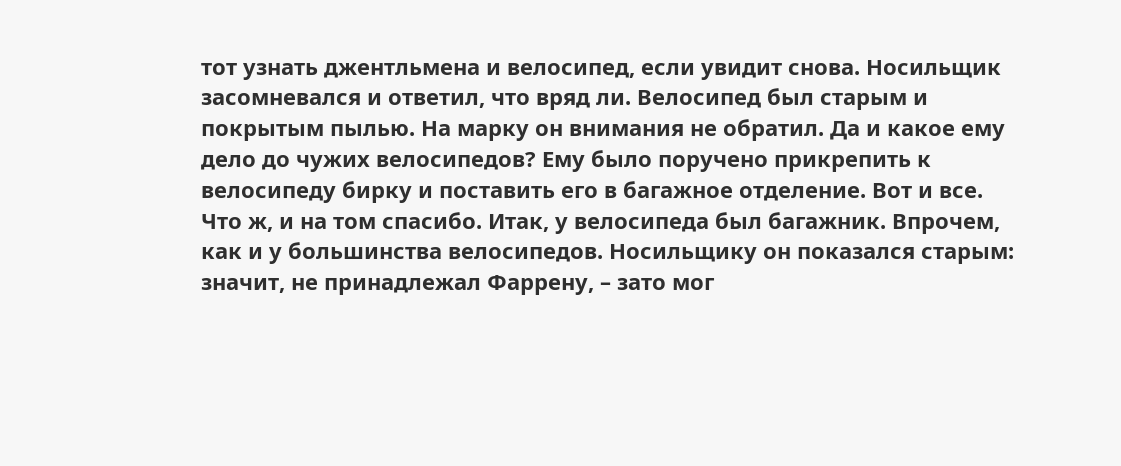тот узнать джентльмена и велосипед, если увидит снова. Носильщик засомневался и ответил, что вряд ли. Велосипед был старым и покрытым пылью. На марку он внимания не обратил. Да и какое ему дело до чужих велосипедов? Ему было поручено прикрепить к велосипеду бирку и поставить его в багажное отделение. Вот и все.
Что ж, и на том спасибо. Итак, у велосипеда был багажник. Впрочем, как и у большинства велосипедов. Носильщику он показался старым: значит, не принадлежал Фаррену, – зато мог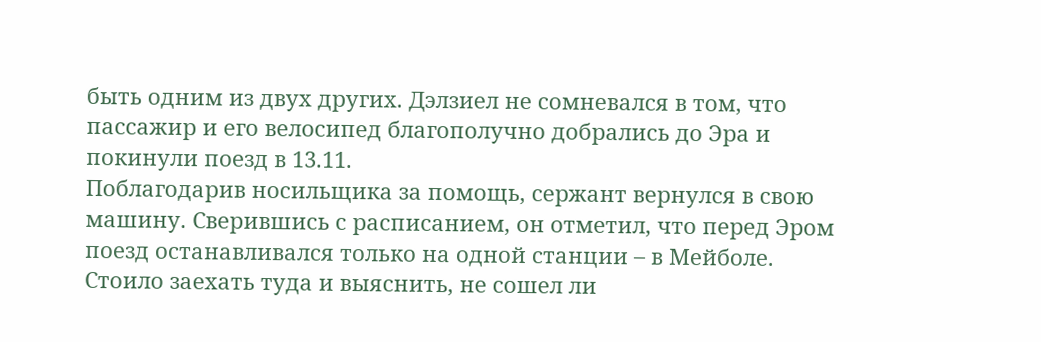быть одним из двух других. Дэлзиел не сомневался в том, что пассажир и его велосипед благополучно добрались до Эра и покинули поезд в 13.11.
Поблагодарив носильщика за помощь, сержант вернулся в свою машину. Сверившись с расписанием, он отметил, что перед Эром поезд останавливался только на одной станции – в Мейболе. Стоило заехать туда и выяснить, не сошел ли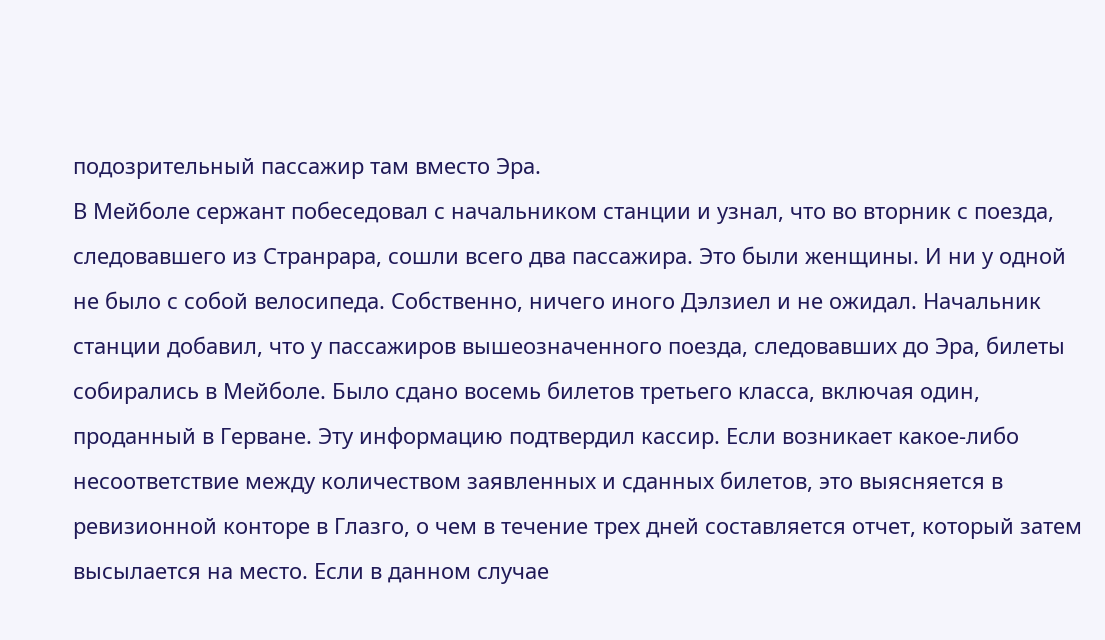подозрительный пассажир там вместо Эра.
В Мейболе сержант побеседовал с начальником станции и узнал, что во вторник с поезда, следовавшего из Странрара, сошли всего два пассажира. Это были женщины. И ни у одной не было с собой велосипеда. Собственно, ничего иного Дэлзиел и не ожидал. Начальник станции добавил, что у пассажиров вышеозначенного поезда, следовавших до Эра, билеты собирались в Мейболе. Было сдано восемь билетов третьего класса, включая один, проданный в Герване. Эту информацию подтвердил кассир. Если возникает какое-либо несоответствие между количеством заявленных и сданных билетов, это выясняется в ревизионной конторе в Глазго, о чем в течение трех дней составляется отчет, который затем высылается на место. Если в данном случае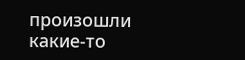произошли какие-то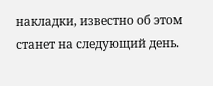накладки, известно об этом станет на следующий день.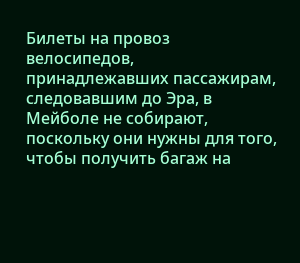Билеты на провоз велосипедов, принадлежавших пассажирам, следовавшим до Эра, в Мейболе не собирают, поскольку они нужны для того, чтобы получить багаж на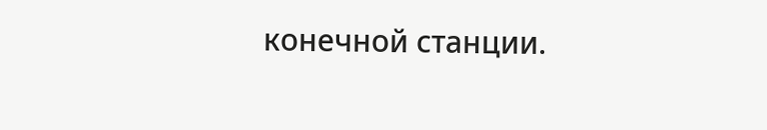конечной станции.